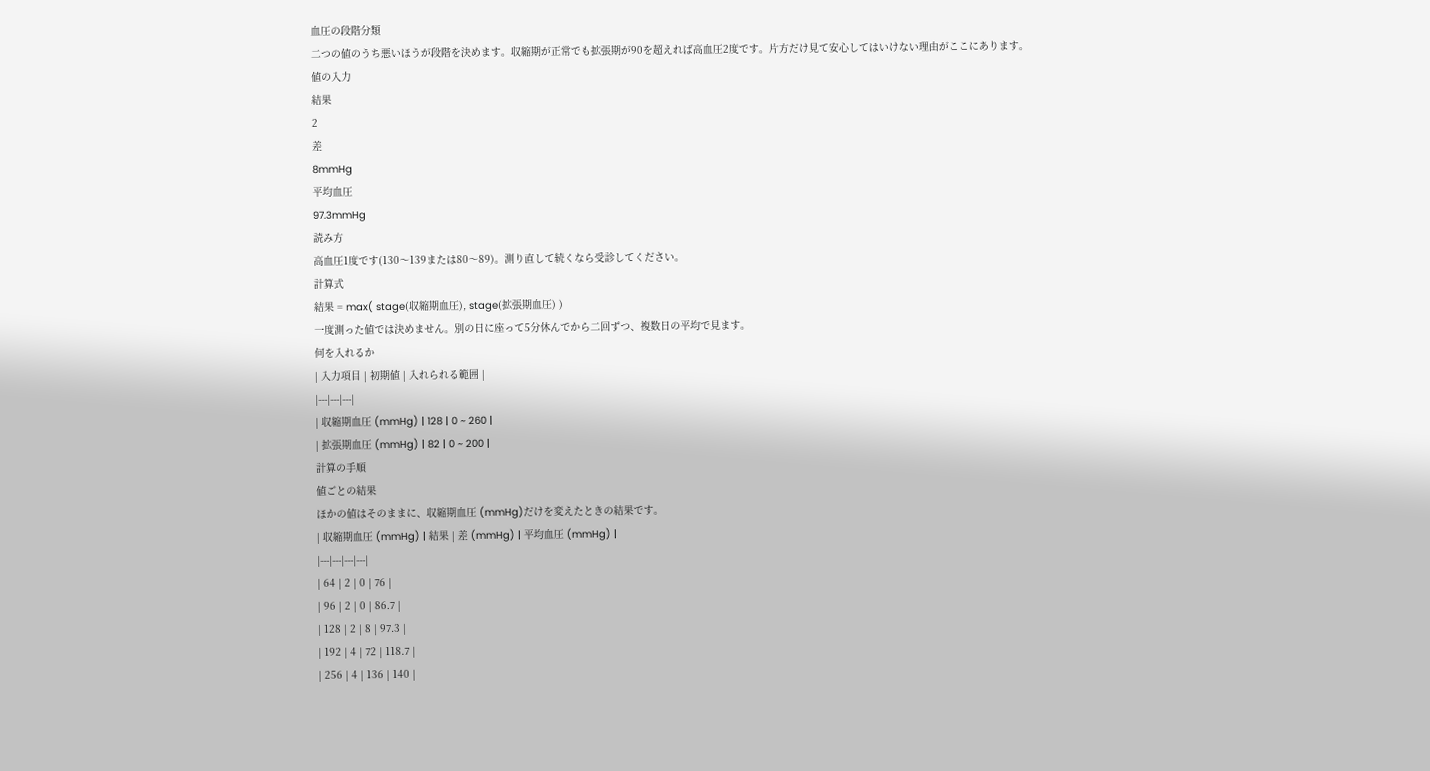血圧の段階分類
二つの値のうち悪いほうが段階を決めます。収縮期が正常でも拡張期が90を超えれば高血圧2度です。片方だけ見て安心してはいけない理由がここにあります。
値の入力
結果
2
差
8mmHg
平均血圧
97.3mmHg
読み方
高血圧1度です(130〜139または80〜89)。測り直して続くなら受診してください。
計算式
結果 = max( stage(収縮期血圧), stage(拡張期血圧) )
一度測った値では決めません。別の日に座って5分休んでから二回ずつ、複数日の平均で見ます。
何を入れるか
| 入力項目 | 初期値 | 入れられる範囲 |
|---|---|---|
| 収縮期血圧 (mmHg) | 128 | 0 ~ 260 |
| 拡張期血圧 (mmHg) | 82 | 0 ~ 200 |
計算の手順
値ごとの結果
ほかの値はそのままに、収縮期血圧 (mmHg)だけを変えたときの結果です。
| 収縮期血圧 (mmHg) | 結果 | 差 (mmHg) | 平均血圧 (mmHg) |
|---|---|---|---|
| 64 | 2 | 0 | 76 |
| 96 | 2 | 0 | 86.7 |
| 128 | 2 | 8 | 97.3 |
| 192 | 4 | 72 | 118.7 |
| 256 | 4 | 136 | 140 |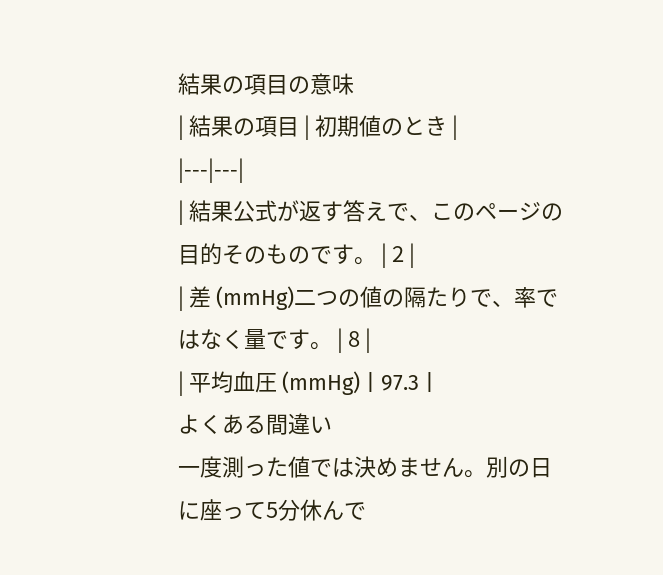結果の項目の意味
| 結果の項目 | 初期値のとき |
|---|---|
| 結果公式が返す答えで、このページの目的そのものです。 | 2 |
| 差 (mmHg)二つの値の隔たりで、率ではなく量です。 | 8 |
| 平均血圧 (mmHg) | 97.3 |
よくある間違い
一度測った値では決めません。別の日に座って5分休んで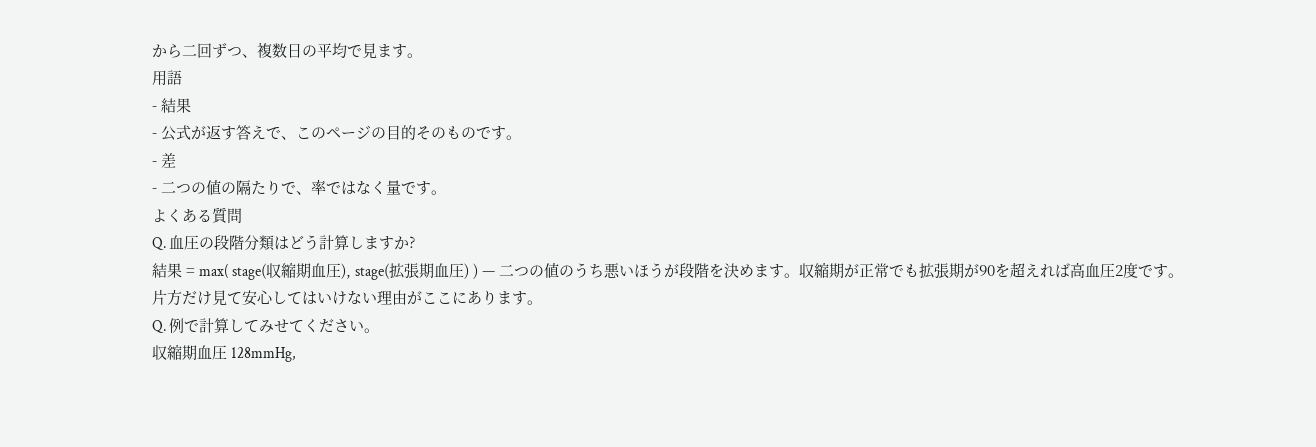から二回ずつ、複数日の平均で見ます。
用語
- 結果
- 公式が返す答えで、このページの目的そのものです。
- 差
- 二つの値の隔たりで、率ではなく量です。
よくある質問
Q. 血圧の段階分類はどう計算しますか?
結果 = max( stage(収縮期血圧), stage(拡張期血圧) ) — 二つの値のうち悪いほうが段階を決めます。収縮期が正常でも拡張期が90を超えれば高血圧2度です。片方だけ見て安心してはいけない理由がここにあります。
Q. 例で計算してみせてください。
収縮期血圧 128mmHg,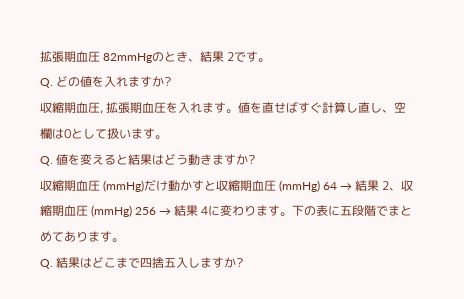拡張期血圧 82mmHgのとき、結果 2です。
Q. どの値を入れますか?
収縮期血圧, 拡張期血圧を入れます。値を直せばすぐ計算し直し、空欄は0として扱います。
Q. 値を変えると結果はどう動きますか?
収縮期血圧 (mmHg)だけ動かすと収縮期血圧 (mmHg) 64 → 結果 2、収縮期血圧 (mmHg) 256 → 結果 4に変わります。下の表に五段階でまとめてあります。
Q. 結果はどこまで四捨五入しますか?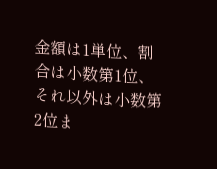金額は1単位、割合は小数第1位、それ以外は小数第2位ま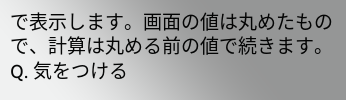で表示します。画面の値は丸めたもので、計算は丸める前の値で続きます。
Q. 気をつける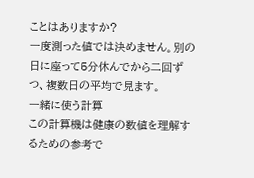ことはありますか?
一度測った値では決めません。別の日に座って5分休んでから二回ずつ、複数日の平均で見ます。
一緒に使う計算
この計算機は健康の数値を理解するための参考で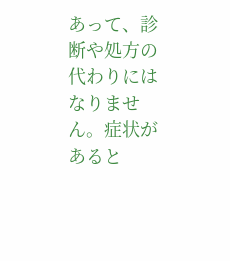あって、診断や処方の代わりにはなりません。症状があると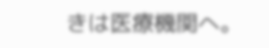きは医療機関へ。